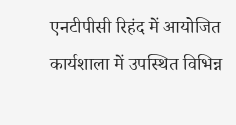एनटीपीसी रिहंद में आयोजित कार्यशाला में उपस्थित विभिन्न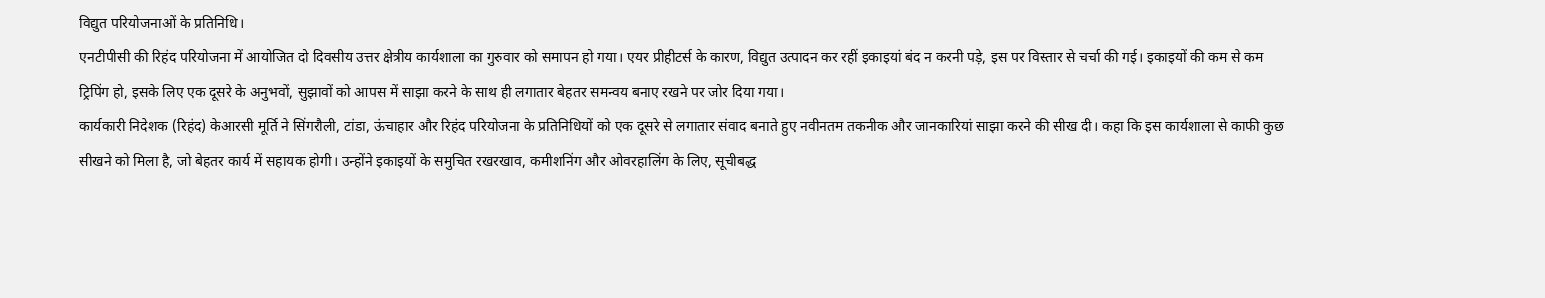विद्युत परियोजनाओं के प्रतिनिधि।
एनटीपीसी की रिहंद परियोजना में आयोजित दो दिवसीय उत्तर क्षेत्रीय कार्यशाला का गुरुवार को समापन हो गया। एयर प्रीहीटर्स के कारण, विद्युत उत्पादन कर रहीं इकाइयां बंद न करनी पड़े, इस पर विस्तार से चर्चा की गई। इकाइयों की कम से कम ट्रिपिंग हो, इसके लिए एक दूसरे के अनुभवों, सुझावों को आपस में साझा करने के साथ ही लगातार बेहतर समन्वय बनाए रखने पर जोर दिया गया।
कार्यकारी निदेशक (रिहंद) केआरसी मूर्ति ने सिंगरौली, टांडा, ऊंचाहार और रिहंद परियोजना के प्रतिनिधियों को एक दूसरे से लगातार संवाद बनाते हुए नवीनतम तकनीक और जानकारियां साझा करने की सीख दी। कहा कि इस कार्यशाला से काफी कुछ सीखने को मिला है, जो बेहतर कार्य में सहायक होगी। उन्होंने इकाइयों के समुचित रखरखाव, कमीशनिंग और ओवरहालिंग के लिए, सूचीबद्ध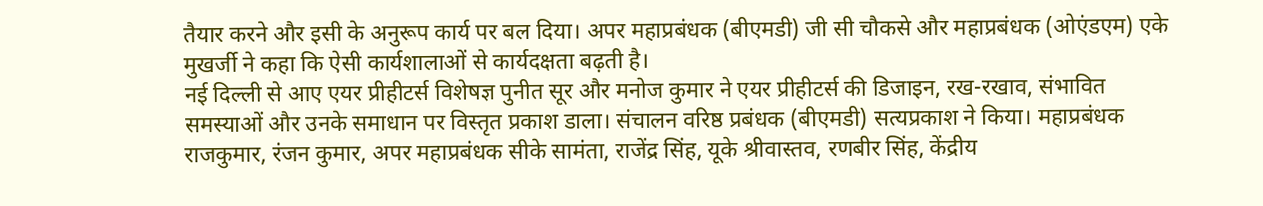तैयार करने और इसी के अनुरूप कार्य पर बल दिया। अपर महाप्रबंधक (बीएमडी) जी सी चौकसे और महाप्रबंधक (ओएंडएम) एके मुखर्जी ने कहा कि ऐसी कार्यशालाओं से कार्यदक्षता बढ़ती है।
नई दिल्ली से आए एयर प्रीहीटर्स विशेषज्ञ पुनीत सूर और मनोज कुमार ने एयर प्रीहीटर्स की डिजाइन, रख-रखाव, संभावित समस्याओं और उनके समाधान पर विस्तृत प्रकाश डाला। संचालन वरिष्ठ प्रबंधक (बीएमडी) सत्यप्रकाश ने किया। महाप्रबंधक राजकुमार, रंजन कुमार, अपर महाप्रबंधक सीके सामंता, राजेंद्र सिंह, यूके श्रीवास्तव, रणबीर सिंह, केंद्रीय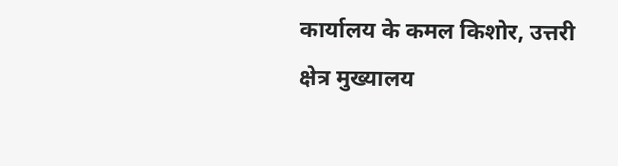कार्यालय के कमल किशोर, उत्तरी क्षेत्र मुख्यालय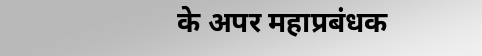के अपर महाप्रबंधक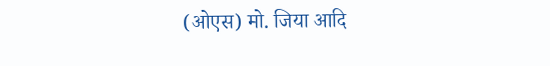(ओएस) मो. जिया आदि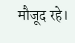मौजूद रहे।